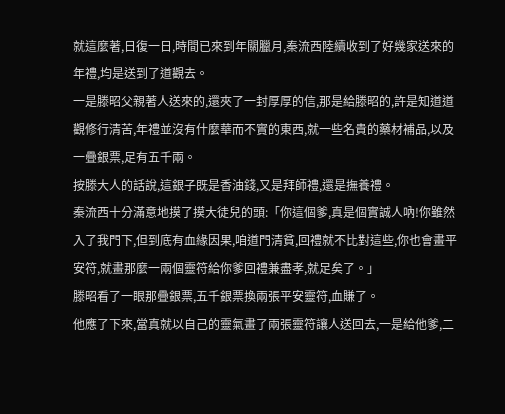就這麼著,日復一日,時間已來到年關臘月,秦流西陸續收到了好幾家送來的年禮,均是送到了道觀去。
一是滕昭父親著人送來的,還夾了一封厚厚的信,那是給滕昭的,許是知道道觀修行清苦,年禮並沒有什麼華而不實的東西,就一些名貴的藥材補品,以及一疊銀票,足有五千兩。
按滕大人的話說,這銀子既是香油錢,又是拜師禮,還是撫養禮。
秦流西十分滿意地摸了摸大徒兒的頭:「你這個爹,真是個實誠人吶!你雖然入了我門下,但到底有血緣因果,咱道門清貧,回禮就不比對這些,你也會畫平安符,就畫那麼一兩個靈符給你爹回禮兼盡孝,就足矣了。」
滕昭看了一眼那疊銀票,五千銀票換兩張平安靈符,血賺了。
他應了下來,當真就以自己的靈氣畫了兩張靈符讓人送回去,一是給他爹,二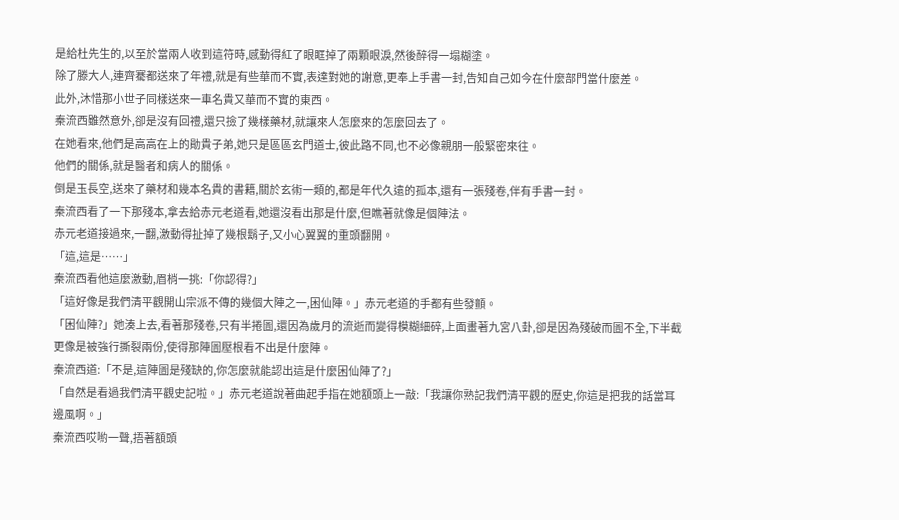是給杜先生的,以至於當兩人收到這符時,感動得紅了眼眶掉了兩顆眼淚,然後醉得一塌糊塗。
除了滕大人,連齊騫都送來了年禮,就是有些華而不實,表達對她的謝意,更奉上手書一封,告知自己如今在什麼部門當什麼差。
此外,沐惜那小世子同樣送來一車名貴又華而不實的東西。
秦流西雖然意外,卻是沒有回禮,還只撿了幾樣藥材,就讓來人怎麼來的怎麼回去了。
在她看來,他們是高高在上的勛貴子弟,她只是區區玄門道士,彼此路不同,也不必像親朋一般緊密來往。
他們的關係,就是醫者和病人的關係。
倒是玉長空,送來了藥材和幾本名貴的書籍,關於玄術一類的,都是年代久遠的孤本,還有一張殘卷,伴有手書一封。
秦流西看了一下那殘本,拿去給赤元老道看,她還沒看出那是什麼,但瞧著就像是個陣法。
赤元老道接過來,一翻,激動得扯掉了幾根鬍子,又小心翼翼的重頭翻開。
「這,這是……」
秦流西看他這麼激動,眉梢一挑:「你認得?」
「這好像是我們清平觀開山宗派不傳的幾個大陣之一,困仙陣。」赤元老道的手都有些發顫。
「困仙陣?」她湊上去,看著那殘卷,只有半捲圖,還因為歲月的流逝而變得模糊細碎,上面畫著九宮八卦,卻是因為殘破而圖不全,下半截更像是被強行撕裂兩份,使得那陣圖壓根看不出是什麼陣。
秦流西道:「不是,這陣圖是殘缺的,你怎麼就能認出這是什麼困仙陣了?」
「自然是看過我們清平觀史記啦。」赤元老道說著曲起手指在她額頭上一敲:「我讓你熟記我們清平觀的歷史,你這是把我的話當耳邊風啊。」
秦流西哎喲一聲,捂著額頭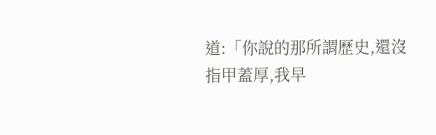道:「你說的那所謂歷史,還沒指甲蓋厚,我早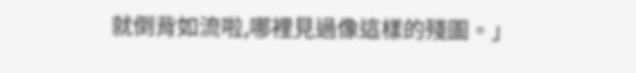就倒背如流啦,哪裡見過像這樣的殘圖。」